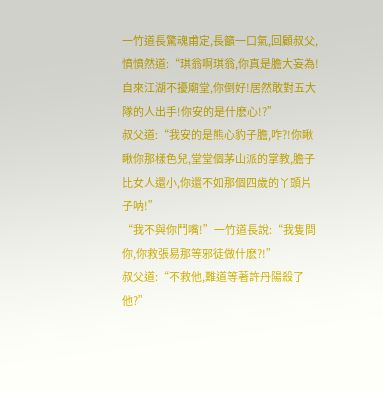一竹道長驚魂甫定,長籲一口氣,回顧叔父,憤憤然道:“琪翁啊琪翁,你真是膽大妄為!自來江湖不擾廟堂,你倒好!居然敢對五大隊的人出手!你安的是什麽心!?”
叔父道:“我安的是熊心豹子膽,咋?!你瞅瞅你那樣色兒,堂堂個茅山派的掌教,膽子比女人還小,你還不如那個四歲的丫頭片子呐!”
“我不與你鬥嘴!”一竹道長說:“我隻問你,你救張易那等邪徒做什麽?!”
叔父道:“不救他,難道等著許丹陽殺了他?”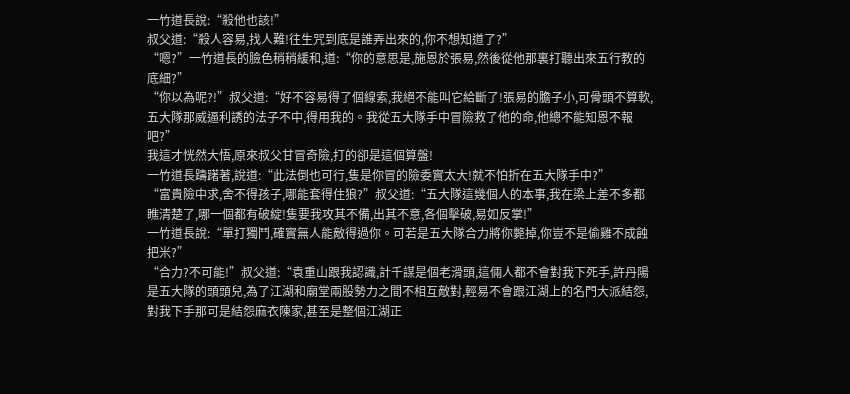一竹道長說:“殺他也該!”
叔父道:“殺人容易,找人難!往生咒到底是誰弄出來的,你不想知道了?”
“嗯?”一竹道長的臉色稍稍緩和,道:“你的意思是,施恩於張易,然後從他那裏打聽出來五行教的底細?”
“你以為呢?!”叔父道:“好不容易得了個線索,我絕不能叫它給斷了!張易的膽子小,可骨頭不算軟,五大隊那威逼利誘的法子不中,得用我的。我從五大隊手中冒險救了他的命,他總不能知恩不報吧?”
我這才恍然大悟,原來叔父甘冒奇險,打的卻是這個算盤!
一竹道長躊躇著,說道:“此法倒也可行,隻是你冒的險委實太大!就不怕折在五大隊手中?”
“富貴險中求,舍不得孩子,哪能套得住狼?”叔父道:“五大隊這幾個人的本事,我在梁上差不多都瞧清楚了,哪一個都有破綻!隻要我攻其不備,出其不意,各個擊破,易如反掌!”
一竹道長說:“單打獨鬥,確實無人能敵得過你。可若是五大隊合力將你斃掉,你豈不是偷雞不成蝕把米?”
“合力?不可能!”叔父道:“袁重山跟我認識,計千謀是個老滑頭,這倆人都不會對我下死手,許丹陽是五大隊的頭頭兒,為了江湖和廟堂兩股勢力之間不相互敵對,輕易不會跟江湖上的名門大派結怨,對我下手那可是結怨麻衣陳家,甚至是整個江湖正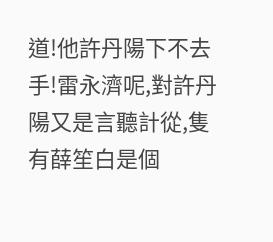道!他許丹陽下不去手!雷永濟呢,對許丹陽又是言聽計從,隻有薛笙白是個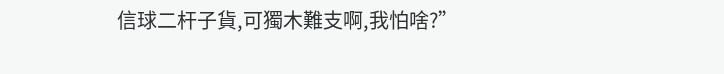信球二杆子貨,可獨木難支啊,我怕啥?”